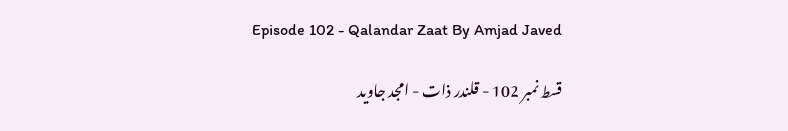Episode 102 - Qalandar Zaat By Amjad Javed

قسط نمبر 102 - قلندر ذات - امجد جاوید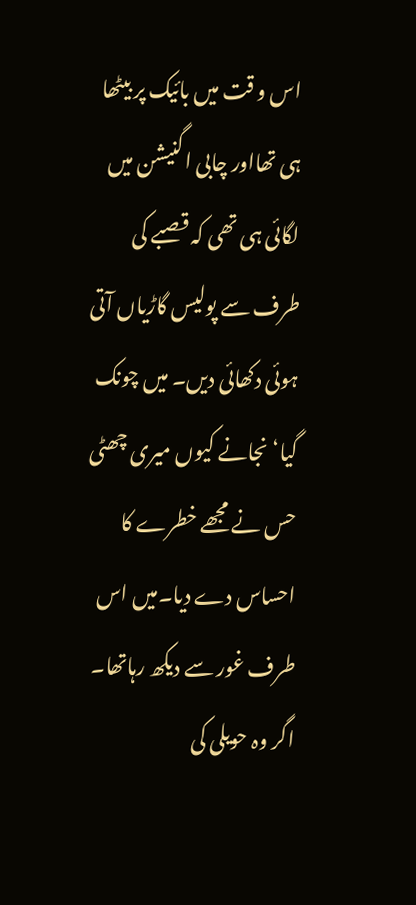اس و قت میں بائیک پر بیٹھا ہی تھااور چابی اگنیشن میں لگائی ہی تھی کہ قصبے کی طرف سے پولیس گاڑیاں آتی ہوئی دکھائی دیں۔ میں چونک گیا‘ نجانے کیوں میری چھٹی حس نے مجھے خطرے کا احساس دے دیا۔میں اس طرف غور سے دیکھ رہاتھا۔ اگر وہ حویلی کی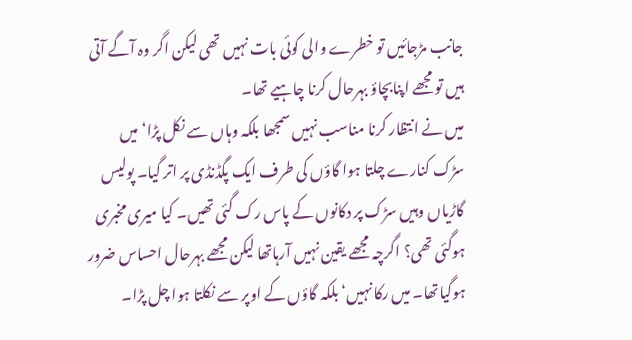جانب مڑجائیں تو خطرے والی کوئی بات نہیں تھی لیکن اگر وہ آگے آتی ہیں تو مجھے اپنابچاؤ بہرحال کرنا چاہیے تھا۔
میں نے انتظار کرنا مناسب نہیں سمجھا بلکہ وہاں سے نکل پڑا‘ میں سڑک کنارے چلتا ہوا گاؤں کی طرف ایک پگڈنڈی پر اتر گیا۔ پولیس گاڑیاں وہیں سڑک پر دکانوں کے پاس رک گئی تھیں۔ کیا میری مخبری ہوگئی تھی؟ اگرچہ مجھے یقین نہیں آرہاتھا لیکن مجھے بہرحال احساس ضرور ہوگیاتھا۔ میں رکا نہیں‘بلکہ گاؤں کے اوپر سے نکلتا ہوا چل پڑا۔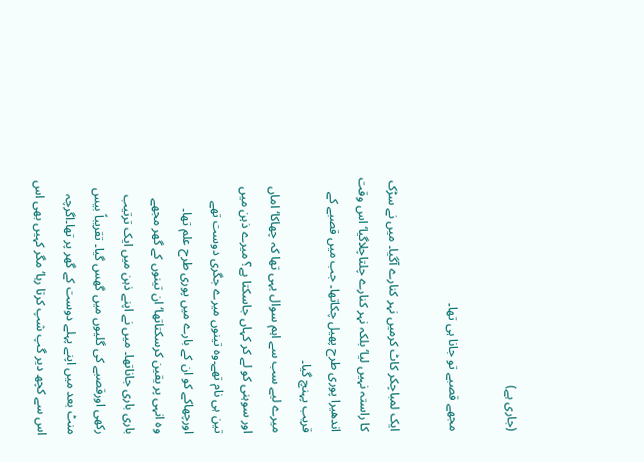(جاری ہے)

مجھے قصبے تو جانا ہی تھا۔

ایک لمباچکر کاٹ کرمیں نہر کنارے آگیا۔ میں نے سڑک کا راستہ نہیں لیا‘بلکہ نہر کنارے چلتاچلاگیا‘اس وقت اندھیرا پوری طرح پھیل چکاتھا۔ جب میں قصبے کے قریب پہنچ گیا۔
میرے لیے سب سے اہم سوال یہی تھا کہ چھاکا‘ اماں اور سوہنی کو لے کر کہاں جاسکتا ہے؟ میرے ذہن میں تین ہی نام تھے۔وہ تینوں میرے جگری دوست تھے اورچھاکے کو ان کے بارے میں پوری طرح علم تھا۔
وہ انہی پر یقین کرسکتاتھا‘ان تینوں کے گھر مجھے باری باری جاناتھا۔ میں نے اپنے ذہن میں ایک ترتیب رکھی اورقصبے کی گلیوں میں گھس گیا۔ تقریباً بیس منٹ بعد میں اپنے پہلے دوست کے گھر پر تھا۔اگرچہ اس سے کچھ دیر گپ شپ کرتا رہا‘ مگر کہیں بھی اس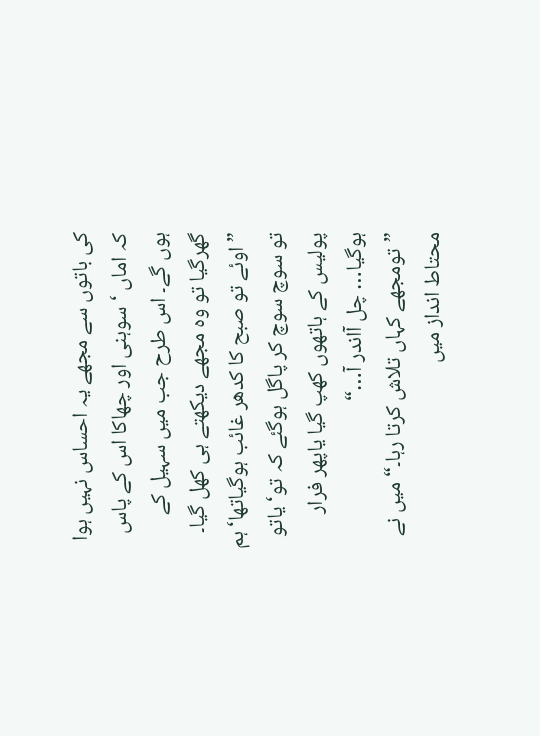کی باتوں سے مجھے یہ احساس نہیں ہوا کہ اماں ‘سوہنی اور چھاکا اس کے پاس ہوں گے۔ اس طرح جب میں سہیل کے گھرگیا تو وہ مجھے دیکھتے ہی کھل گیا۔
”اوئے تو صبح کا کدھر غائب ہوگیاتھا‘ہم تو سوچ سوچ کر پاگل ہوگئے کہ تو‘یاتو پولیس کے ہاتھوں کھپ گیا یاپھر فرار ہوگیا… چل آاندر آ…“
”تومجھے کہاں تلاش کرتا رہا۔“ میں نے محتاط انداز میں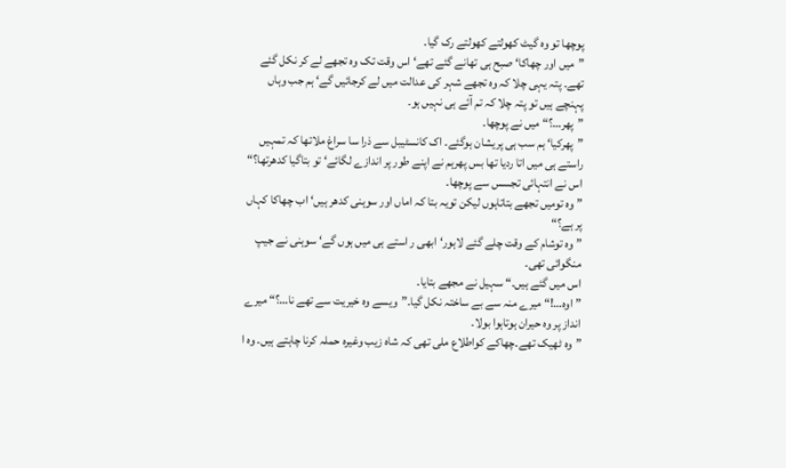پوچھا تو وہ گیٹ کھولتے کھولتے رک گیا۔
”میں اور چھاکا‘ صبح ہی تھانے گئے تھے‘ اس وقت تک وہ تجھے لے کر نکل گئے تھے۔ پتہ یہی چلا کہ وہ تجھے شہر کی عدالت میں لے کرجائیں گے‘ ہم جب وہاں پہنچے ہیں تو پتہ چلا کہ تم آئے ہی نہیں ہو۔
”پھر…؟“ میں نے پوچھا۔
”پھرکیا‘ ہم سب ہی پریشان ہوگئے۔ اک کانسٹیبل سے ذرا سا سراغ ملاتھا کہ تمہیں راستے ہی میں اتا ردیا تھا بس پھرہم نے اپنے طور پر اندازے لگائے‘ تو بتاگیا کدھرتھا؟“ اس نے انتہائی تجسس سے پوچھا۔
”وہ تومیں تجھے بتاتاہوں لیکن تویہ بتا کہ اماں اور سوہنی کدھر ہیں‘ اب چھاکا کہاں پر ہے؟“
”وہ توشام کے وقت چلے گئے لاہور‘ابھی ر استے ہی میں ہوں گے‘ سوہنی نے جیپ منگوائی تھی۔
اس میں گئے ہیں۔“ سہیل نے مجھے بتایا۔
”اوہ…!“ میرے منہ سے بے ساختہ نکل گیا۔”ویسے وہ خیریت سے تھے نا…؟“ میرے انداز پر وہ حیران ہوتاہوا بولا۔
”وہ ٹھیک تھے۔چھاکے کواطلاع ملی تھی کہ شاہ زیب وغیرہ حملہ کرنا چاہتے ہیں۔ وہ ا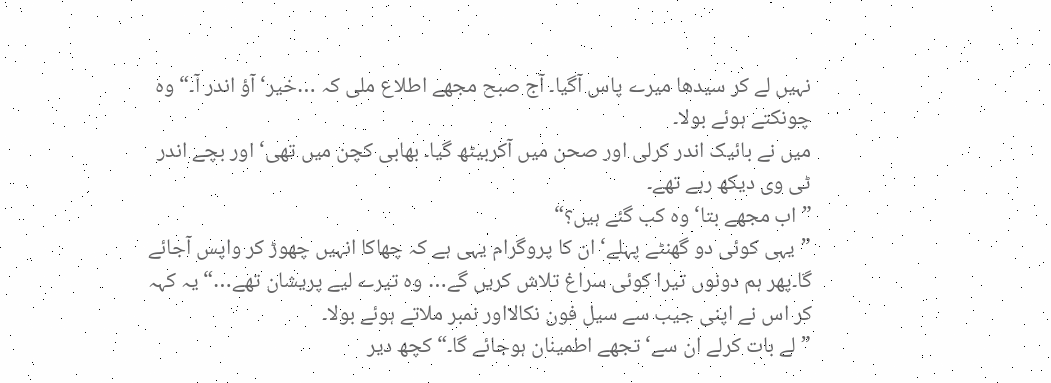نہیں لے کر سیدھا میرے پاس آگیا۔ آج صبح مجھے اطلاع ملی کہ …خیر‘ آؤ اندر آ۔“وہ چونکتے ہوئے بولا۔
میں نے بائیک اندر کرلی اور صحن میں آکربیٹھ گیا۔ بھابی کچن میں تھی‘ اور بچے اندر ٹی وی دیکھ رہے تھے۔
”اب مجھے بتا‘ وہ کب گئے ہیں؟“
”یہی کوئی دو گھنٹے پہلے‘ ان کا پروگرام یہی ہے کہ چھاکا انہیں چھوڑ کر واپس آجائے گا۔پھر ہم دونوں تیرا کوئی سراغ تلاش کریں گے… وہ تیرے لیے پریشان تھے…“ یہ کہہ کر اس نے اپنی جیب سے سیل فون نکالااور نمبر ملاتے ہوئے بولا۔
”لے بات کرلے ان سے‘ تجھے اطمینان ہوجائے گا۔“ کچھ دیر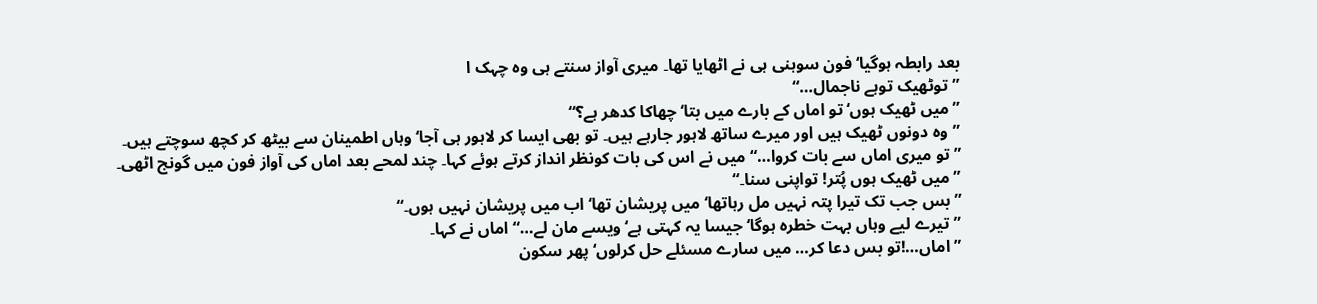بعد رابطہ ہوگیا‘ فون سوہنی ہی نے اٹھایا تھا۔ میری آواز سنتے ہی وہ چہک ا
”توٹھیک توہے ناجمال…“
”میں ٹھیک ہوں‘ تو اماں کے بارے میں بتا‘ چھاکا کدھر ہے؟“
”وہ دونوں ٹھیک ہیں اور میرے ساتھ لاہور جارہے ہیں۔ تو بھی ایسا کر لاہور ہی آجا‘وہاں اطمینان سے بیٹھ کر کچھ سوچتے ہیں۔
”تو میری اماں سے بات کروا…“میں نے اس کی بات کونظر انداز کرتے ہوئے کہا۔ چند لمحے بعد اماں کی آواز فون میں گونج اٹھی۔
”میں ٹھیک ہوں پُتر! تواپنی سنا۔“
”بس جب تک تیرا پتہ نہیں مل رہاتھا‘ میں پریشان تھا‘ اب میں پریشان نہیں ہوں۔“
”تیرے لیے وہاں بہت خطرہ ہوگا‘ جیسا یہ کہتی ہے‘ ویسے مان لے…“ اماں نے کہا۔
”اماں…!تو بس دعا کر… میں سارے مسئلے حل کرلوں‘ پھر سکون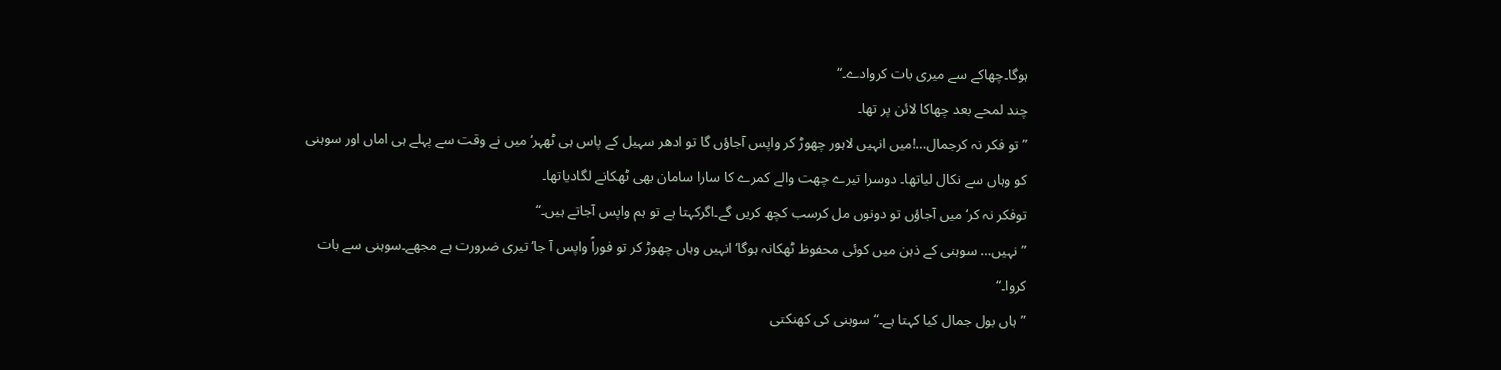ہوگا۔چھاکے سے میری بات کروادے۔“
چند لمحے بعد چھاکا لائن پر تھا۔
”تو فکر نہ کرجمال…!میں انہیں لاہور چھوڑ کر واپس آجاؤں گا تو ادھر سہیل کے پاس ہی ٹھہر‘میں نے وقت سے پہلے ہی اماں اور سوہنی کو وہاں سے نکال لیاتھا۔ دوسرا تیرے چھت والے کمرے کا سارا سامان بھی ٹھکانے لگادیاتھا۔
توفکر نہ کر‘ میں آجاؤں تو دونوں مل کرسب کچھ کریں گے۔اگرکہتا ہے تو ہم واپس آجاتے ہیں۔“
”نہیں… سوہنی کے ذہن میں کوئی محفوظ ٹھکانہ ہوگا‘ انہیں وہاں چھوڑ کر تو فوراً واپس آ جا‘تیری ضرورت ہے مجھے۔سوہنی سے بات کروا۔“
”ہاں بول جمال کیا کہتا ہے۔“سوہنی کی کھنکتی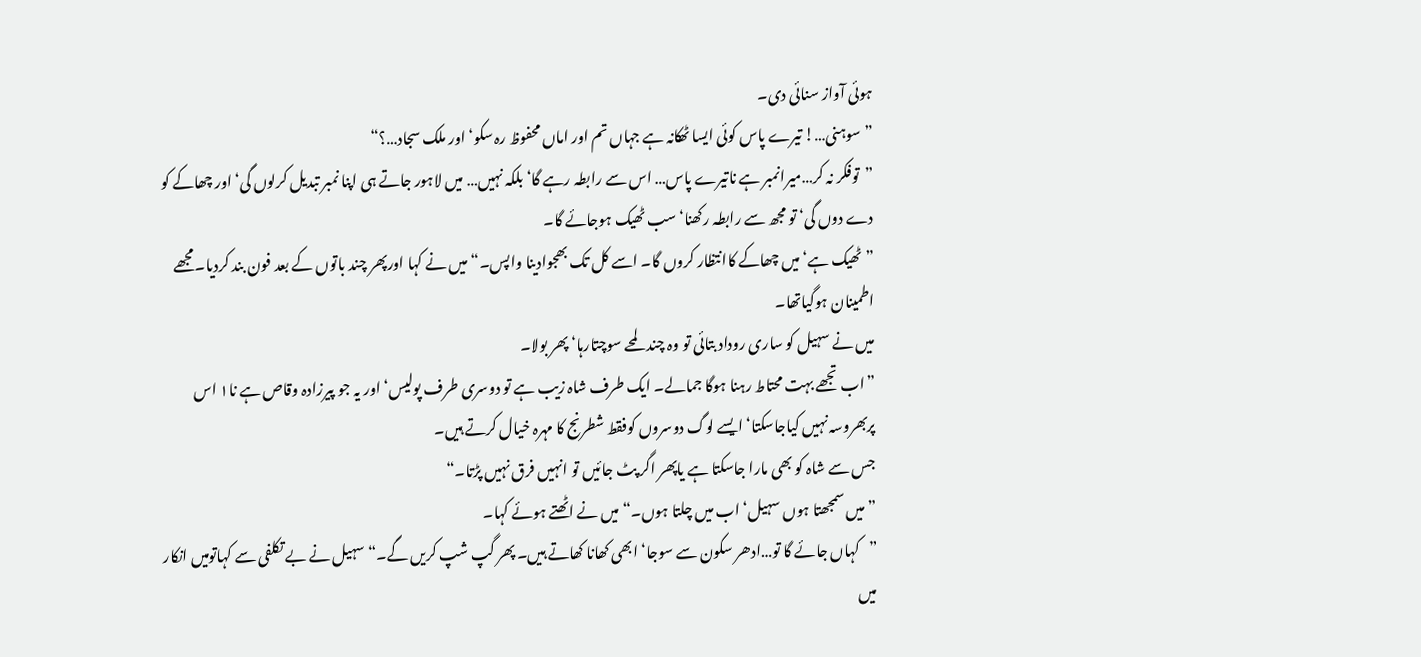ہوئی آواز سنائی دی۔
”سوہنی…! تیرے پاس کوئی ایسا ٹھکانہ ہے جہاں تم اور اماں محفوظ رہ سکو‘ اور ملک سجاد…؟“
”توفکر نہ کر…میرانمبر ہے ناتیرے پاس… اس سے رابطہ رہے گا‘بلکہ نہیں… میں لاہور جاتے ہی اپنا نمبر تبدیل کرلوں گی‘ اور چھاکے کو دے دوں گی‘ تو مجھ سے رابطہ رکھنا‘ سب ٹھیک ہوجائے گا۔
”ٹھیک ہے‘ میں چھاکے کاانتظار کروں گا۔ اسے کل تک بھجوادینا واپس۔“میں نے کہا اورپھر چند باتوں کے بعد فون بند کردیا۔مجھے اطمینان ہوگیاتھا۔
میں نے سہیل کو ساری روداد بتائی تو وہ چند لمحے سوچتارہا‘ پھر بولا۔
”اب تجھے بہت محتاط رہنا ہوگا جمالے۔ ایک طرف شاہ زیب ہے تو دوسری طرف پولیس‘ اور یہ جو پیرزادہ وقاص ہے نا۱ اس پربھروسہ نہیں کیاجاسکتا‘ ایسے لوگ دوسروں کوفقط شطرنج کا مہرہ خیال کرتے ہیں۔
جس سے شاہ کو بھی مارا جاسکتا ہے یاپھر اگر پٹ جائیں تو انہیں فرق نہیں پڑتا۔“
”میں سمجھتا ہوں سہیل‘ اب میں چلتا ہوں۔“ میں نے اٹھتے ہوئے کہا۔
”کہاں جائے گا تو…ادھر سکون سے سوجا‘ ابھی کھانا کھاتے ہیں۔ پھر گپ شپ کریں گے۔“ سہیل نے بے تکلفی سے کہاتومیں انکار میں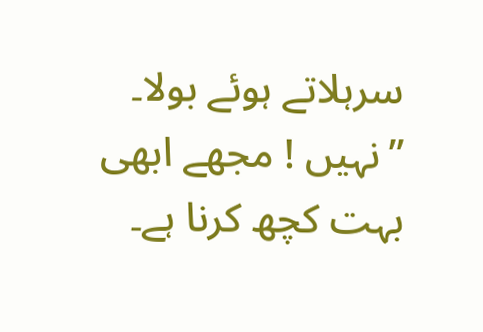سرہلاتے ہوئے بولا۔
”نہیں ! مجھے ابھی بہت کچھ کرنا ہے۔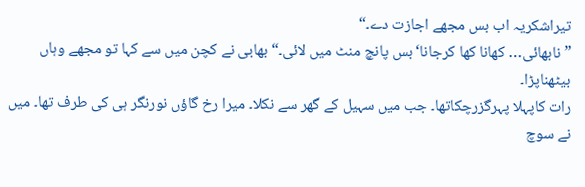تیراشکریہ اب بس مجھے اجازت دے۔“
”نابھائی… کھانا کھا کرجانا‘بس پانچ منٹ میں لائی۔“ بھابی نے کچن میں سے کہا تو مجھے وہاں بیٹھناپڑا۔
رات کاپہلا پہرگزرچکاتھا۔ جب میں سہیل کے گھر سے نکلا۔ میرا رخ گاؤں نورنگر ہی کی طرف تھا۔ میں نے سوچ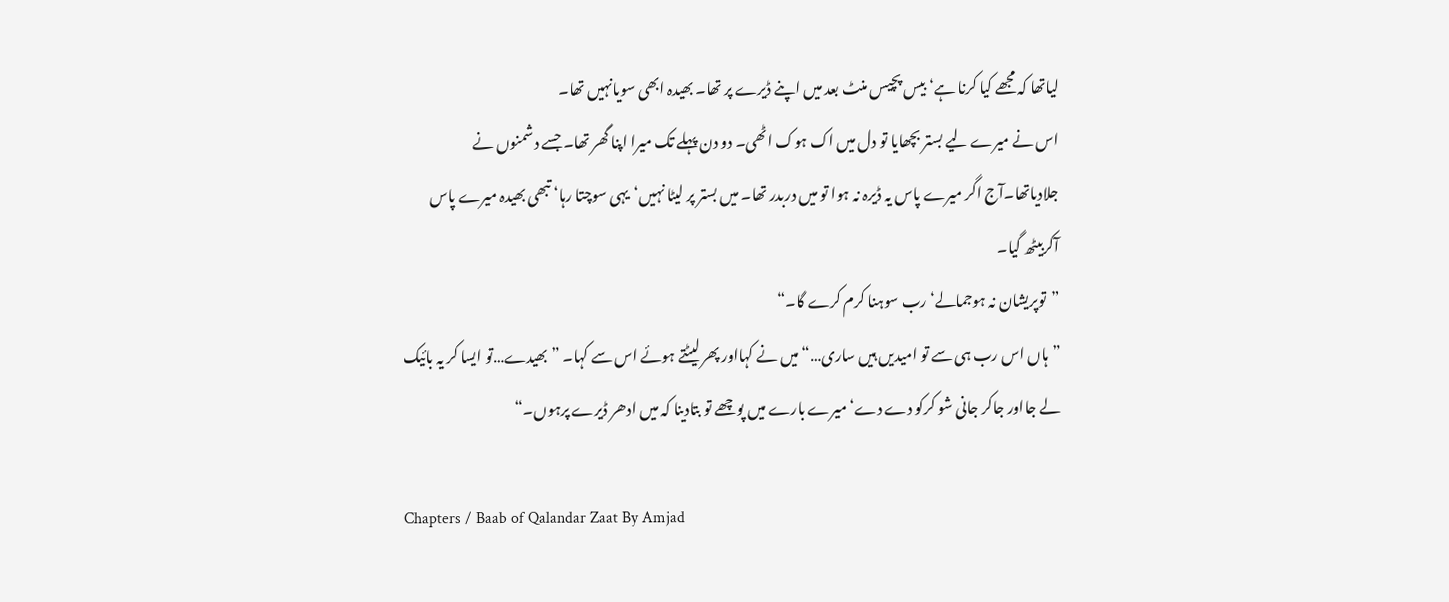لیاتھا کہ مجھے کیا کرنا ہے‘ بیس پچیس منٹ بعد میں اپنے ڈیرے پر تھا۔ بھیدہ ابھی سویانہیں تھا۔
اس نے میرے لیے بستر بچھایا تو دل میں اک ہوک اٹھی۔ دو دن پہلے تک میرا اپنا گھر تھا۔ جسے دشمنوں نے جلادیاتھا۔آج اگر میرے پاس یہ ڈیرہ نہ ہوا تو میں دربدر تھا۔ میں بستر پر لیٹا نہیں‘یہی سوچتا رہا‘ تبھی بھیدہ میرے پاس آکربیٹھ گیا۔
”توپریشان نہ ہوجمالے‘ رب سوہنا کرم کرے گا۔“
”ہاں اس رب ہی سے تو امیدیں ہیں ساری…“میں نے کہااور پھر لیٹتے ہوئے اس سے کہا۔ ”بھیدے…تو ایسا کر یہ بائیک لے جااور جاکر جانی شو کرکو دے دے‘ میرے بارے میں پوچھے تو بتادینا کہ میں ادھر ڈیرے پرہوں۔“

Chapters / Baab of Qalandar Zaat By Amjad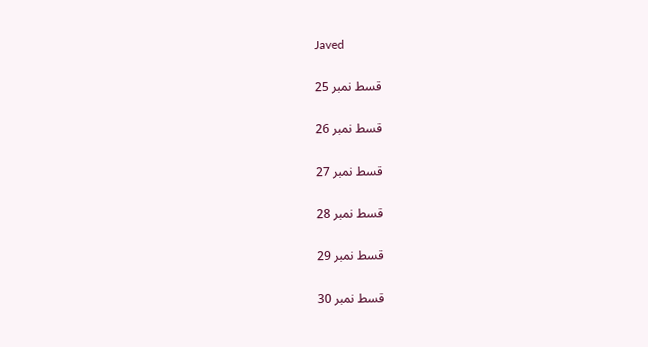Javed

قسط نمبر 25

قسط نمبر 26

قسط نمبر 27

قسط نمبر 28

قسط نمبر 29

قسط نمبر 30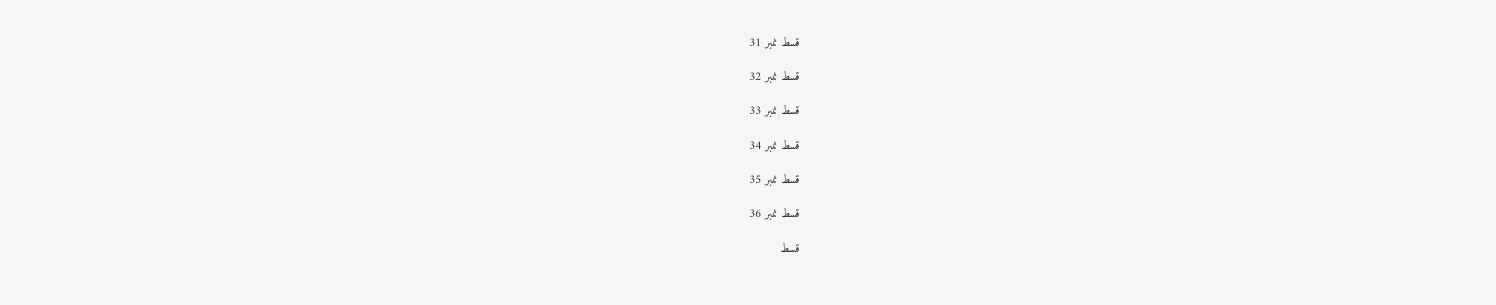قسط نمبر 31

قسط نمبر 32

قسط نمبر 33

قسط نمبر 34

قسط نمبر 35

قسط نمبر 36

قسط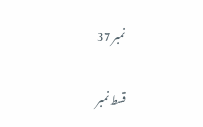نمبر 37

قسط نمبر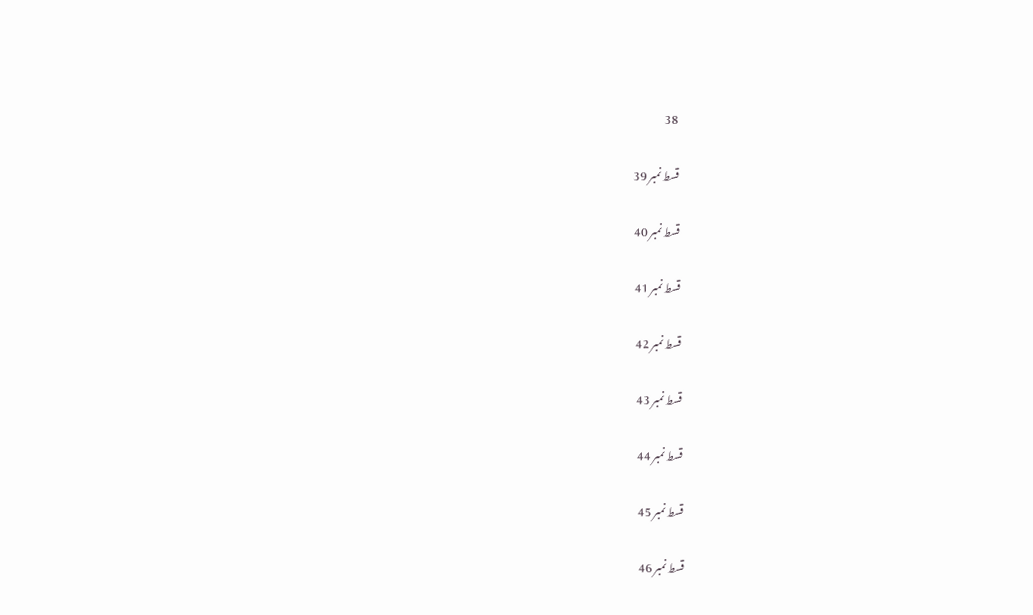38

قسط نمبر 39

قسط نمبر 40

قسط نمبر 41

قسط نمبر 42

قسط نمبر 43

قسط نمبر 44

قسط نمبر 45

قسط نمبر 46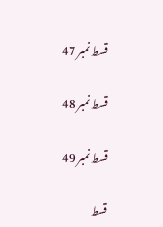قسط نمبر 47

قسط نمبر 48

قسط نمبر 49

قسط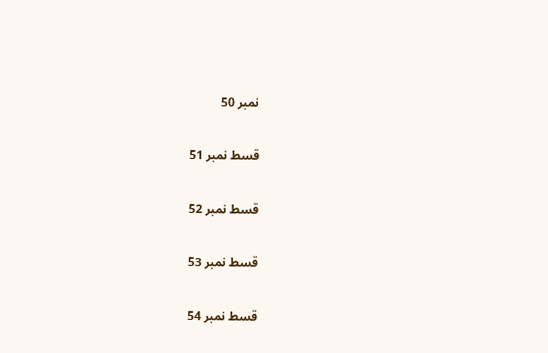نمبر 50

قسط نمبر 51

قسط نمبر 52

قسط نمبر 53

قسط نمبر 54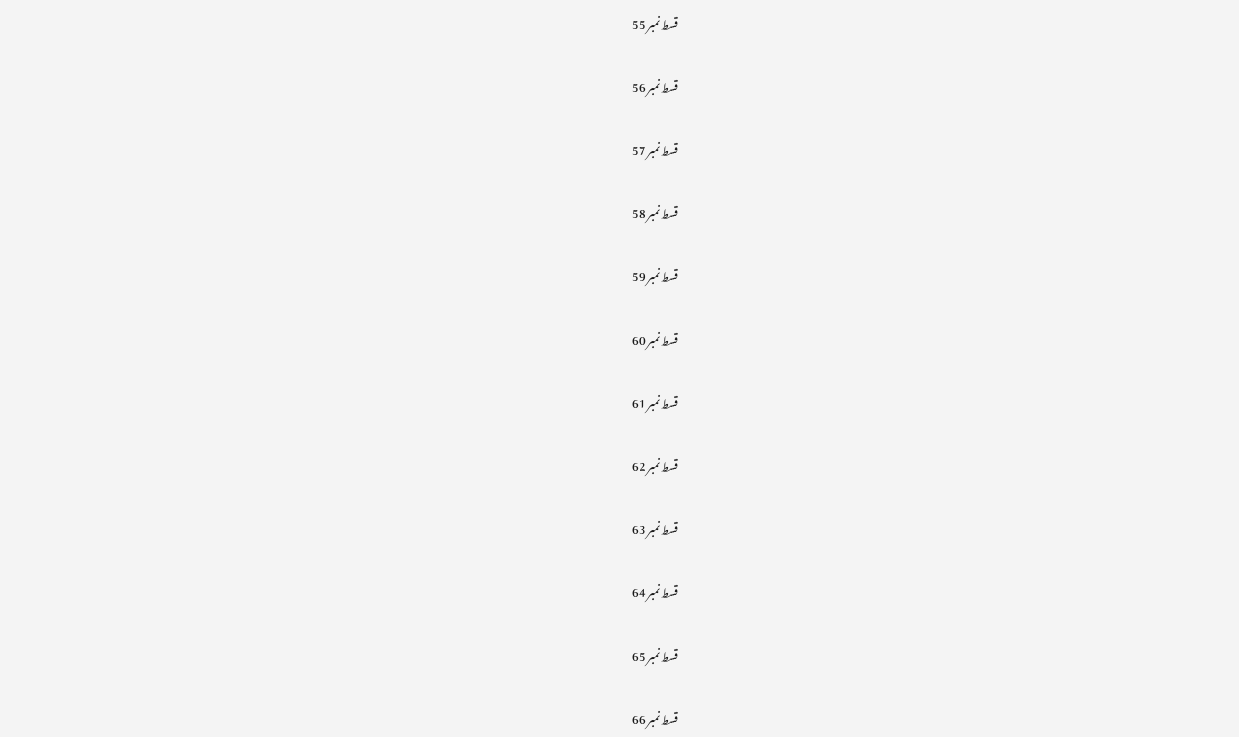قسط نمبر 55

قسط نمبر 56

قسط نمبر 57

قسط نمبر 58

قسط نمبر 59

قسط نمبر 60

قسط نمبر 61

قسط نمبر 62

قسط نمبر 63

قسط نمبر 64

قسط نمبر 65

قسط نمبر 66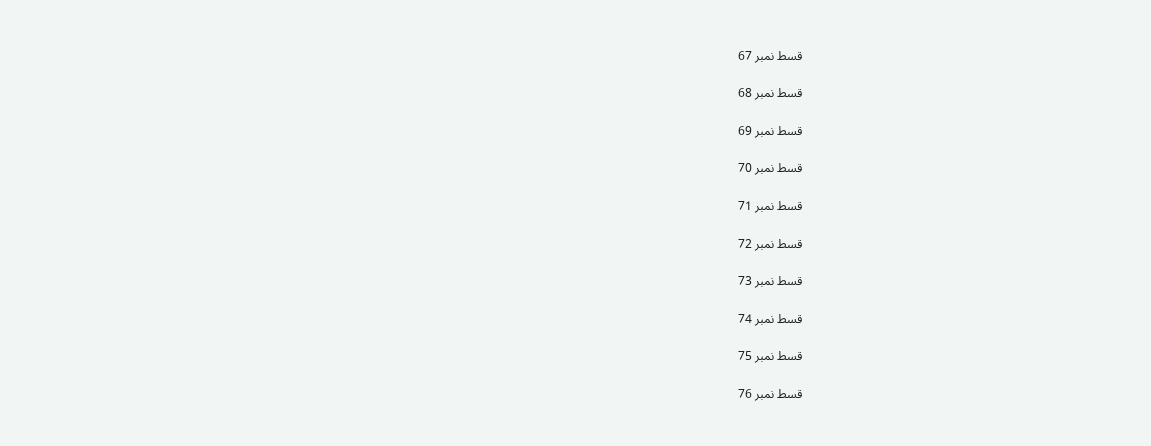قسط نمبر 67

قسط نمبر 68

قسط نمبر 69

قسط نمبر 70

قسط نمبر 71

قسط نمبر 72

قسط نمبر 73

قسط نمبر 74

قسط نمبر 75

قسط نمبر 76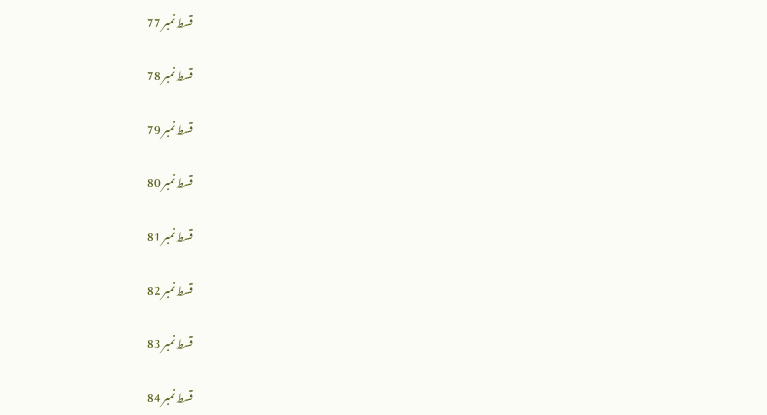قسط نمبر 77

قسط نمبر 78

قسط نمبر 79

قسط نمبر 80

قسط نمبر 81

قسط نمبر 82

قسط نمبر 83

قسط نمبر 84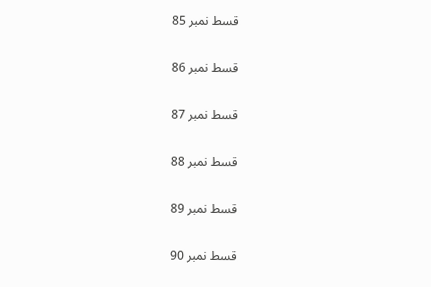قسط نمبر 85

قسط نمبر 86

قسط نمبر 87

قسط نمبر 88

قسط نمبر 89

قسط نمبر 90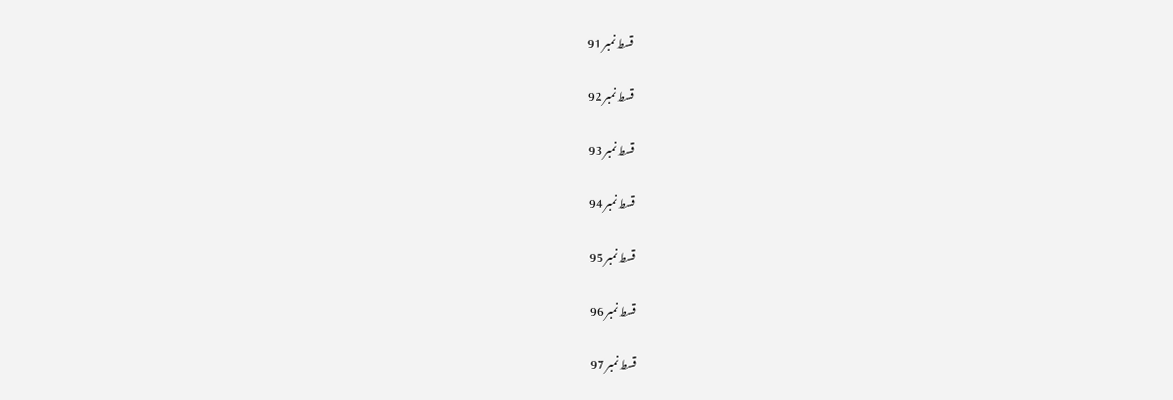قسط نمبر 91

قسط نمبر 92

قسط نمبر 93

قسط نمبر 94

قسط نمبر 95

قسط نمبر 96

قسط نمبر 97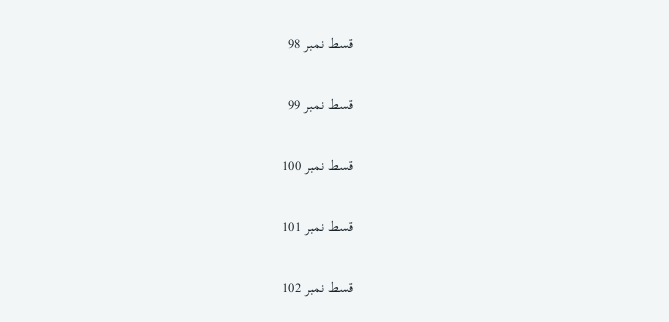قسط نمبر 98

قسط نمبر 99

قسط نمبر 100

قسط نمبر 101

قسط نمبر 102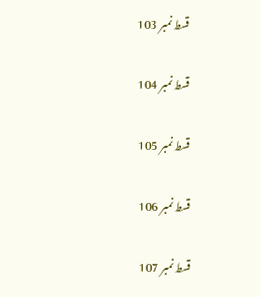قسط نمبر 103

قسط نمبر 104

قسط نمبر 105

قسط نمبر 106

قسط نمبر 107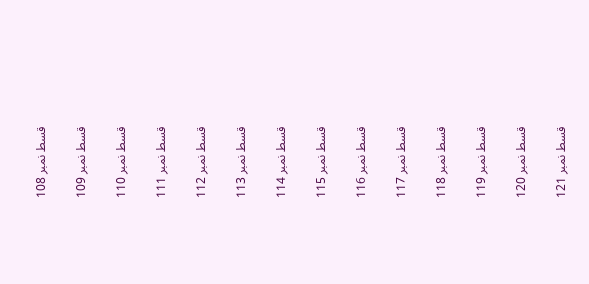قسط نمبر 108

قسط نمبر 109

قسط نمبر 110

قسط نمبر 111

قسط نمبر 112

قسط نمبر 113

قسط نمبر 114

قسط نمبر 115

قسط نمبر 116

قسط نمبر 117

قسط نمبر 118

قسط نمبر 119

قسط نمبر 120

قسط نمبر 121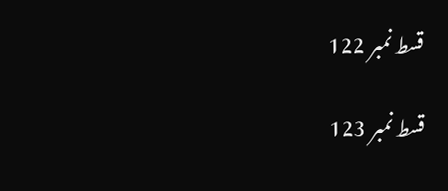قسط نمبر 122

قسط نمبر 123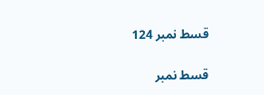قسط نمبر 124

قسط نمبر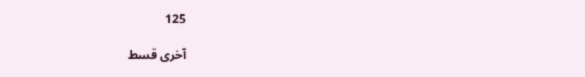125

آخری قسط